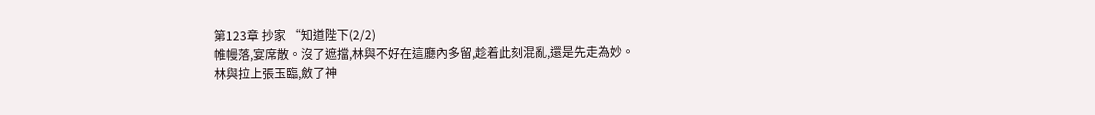第123章 抄家 “知道陛下(2/2)
帷幔落,宴席散。沒了遮擋,林與不好在這廳內多留,趁着此刻混亂,還是先走為妙。
林與拉上張玉臨,斂了神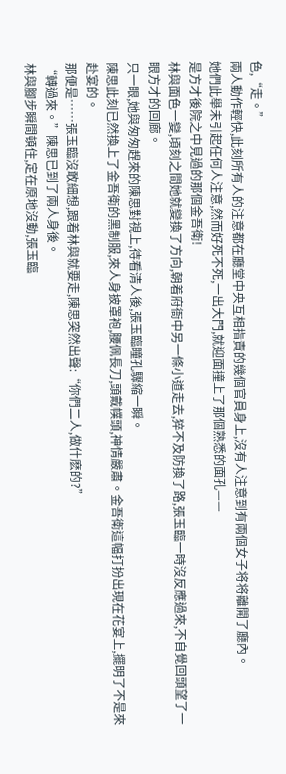色,“走。”
兩人動作輕快,此刻所有人的注意都在廳堂中央互相指責的幾個官員身上,沒有人注意到有兩個女子将将離開了廳內。
她們此舉未引起任何人注意,然而好死不死,一出大門,就迎面撞上了那個熟悉的面孔——
是方才後院之中見過的那個金吾衛!
林與面色一變,頃刻之間她就變換了方向,朝着府衙中另一條小道走去,猝不及防換了路,張玉臨一時沒反應過來,不自覺回頭望了一眼方才的回廊。
只一眼,她與匆匆趕來的陳思對視上,待看清人後,張玉臨瞳孔驟縮一瞬。
陳思此刻已然換上了金吾衛的黑制服,來人身披罩袍,腰佩長刀,頭戴幞頭,神情嚴肅。金吾衛這幅打扮出現在花宴上,擺明了不是來赴宴的。
那便是……張玉臨沒敢細想,跟着林與就要走,陳思突然出聲:“你們二人,做什麽的?”
“轉過來。”陳思已到了兩人身後。
林與腳步瞬間頓住,定在原地沒動,張玉臨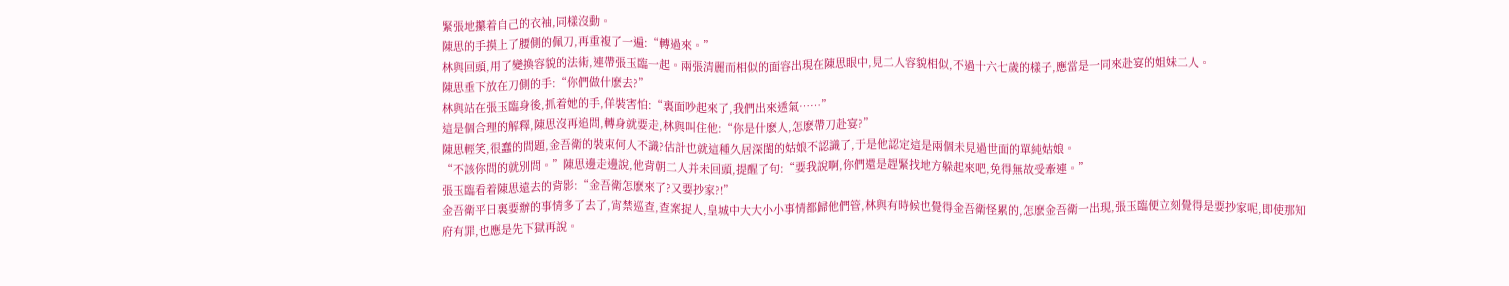緊張地攥着自己的衣袖,同樣沒動。
陳思的手摸上了腰側的佩刀,再重複了一遍:“轉過來。”
林與回頭,用了變換容貌的法術,連帶張玉臨一起。兩張清麗而相似的面容出現在陳思眼中,見二人容貌相似,不過十六七歲的樣子,應當是一同來赴宴的姐妹二人。
陳思垂下放在刀側的手:“你們做什麽去?”
林與站在張玉臨身後,抓着她的手,佯裝害怕:“裏面吵起來了,我們出來透氣……”
這是個合理的解釋,陳思沒再追問,轉身就要走,林與叫住他:“你是什麽人,怎麽帶刀赴宴?”
陳思輕笑,很蠢的問題,金吾衛的裝束何人不識?估計也就這種久居深閨的姑娘不認識了,于是他認定這是兩個未見過世面的單純姑娘。
“不該你問的就別問。”陳思邊走邊說,他背朝二人并未回頭,提醒了句:“要我說啊,你們還是趕緊找地方躲起來吧,免得無故受牽連。”
張玉臨看着陳思遠去的背影:“金吾衛怎麽來了?又要抄家?!”
金吾衛平日裏要辦的事情多了去了,宵禁巡查,查案捉人,皇城中大大小小事情都歸他們管,林與有時候也覺得金吾衛怪累的,怎麽金吾衛一出現,張玉臨便立刻覺得是要抄家呢,即使那知府有罪,也應是先下獄再說。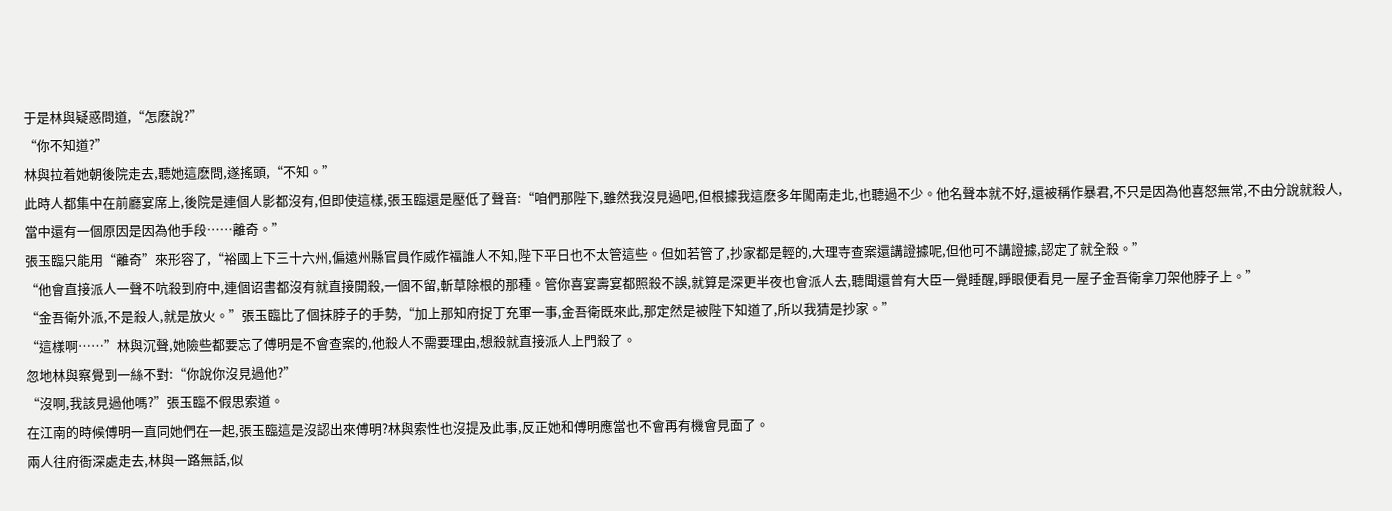于是林與疑惑問道,“怎麽說?”
“你不知道?”
林與拉着她朝後院走去,聽她這麽問,遂搖頭,“不知。”
此時人都集中在前廳宴席上,後院是連個人影都沒有,但即使這樣,張玉臨還是壓低了聲音:“咱們那陛下,雖然我沒見過吧,但根據我這麽多年闖南走北,也聽過不少。他名聲本就不好,還被稱作暴君,不只是因為他喜怒無常,不由分說就殺人,當中還有一個原因是因為他手段……離奇。”
張玉臨只能用“離奇”來形容了,“裕國上下三十六州,偏遠州縣官員作威作福誰人不知,陛下平日也不太管這些。但如若管了,抄家都是輕的,大理寺查案還講證據呢,但他可不講證據,認定了就全殺。”
“他會直接派人一聲不吭殺到府中,連個诏書都沒有就直接開殺,一個不留,斬草除根的那種。管你喜宴壽宴都照殺不誤,就算是深更半夜也會派人去,聽聞還曾有大臣一覺睡醒,睜眼便看見一屋子金吾衛拿刀架他脖子上。”
“金吾衛外派,不是殺人,就是放火。”張玉臨比了個抹脖子的手勢,“加上那知府捉丁充軍一事,金吾衛既來此,那定然是被陛下知道了,所以我猜是抄家。”
“這樣啊……”林與沉聲,她險些都要忘了傅明是不會查案的,他殺人不需要理由,想殺就直接派人上門殺了。
忽地林與察覺到一絲不對:“你說你沒見過他?”
“沒啊,我該見過他嗎?”張玉臨不假思索道。
在江南的時候傅明一直同她們在一起,張玉臨這是沒認出來傅明?林與索性也沒提及此事,反正她和傅明應當也不會再有機會見面了。
兩人往府衙深處走去,林與一路無話,似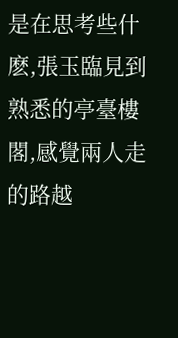是在思考些什麽,張玉臨見到熟悉的亭臺樓閣,感覺兩人走的路越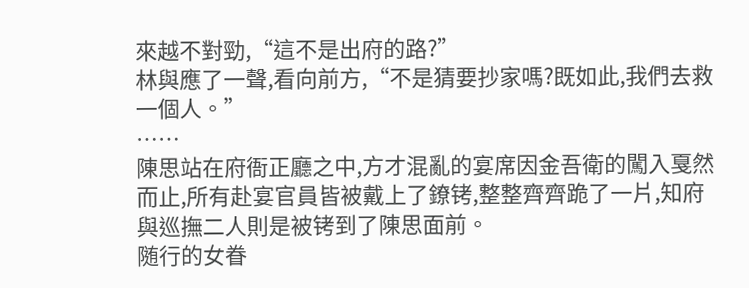來越不對勁,“這不是出府的路?”
林與應了一聲,看向前方,“不是猜要抄家嗎?既如此,我們去救一個人。”
……
陳思站在府衙正廳之中,方才混亂的宴席因金吾衛的闖入戛然而止,所有赴宴官員皆被戴上了鐐铐,整整齊齊跪了一片,知府與巡撫二人則是被铐到了陳思面前。
随行的女眷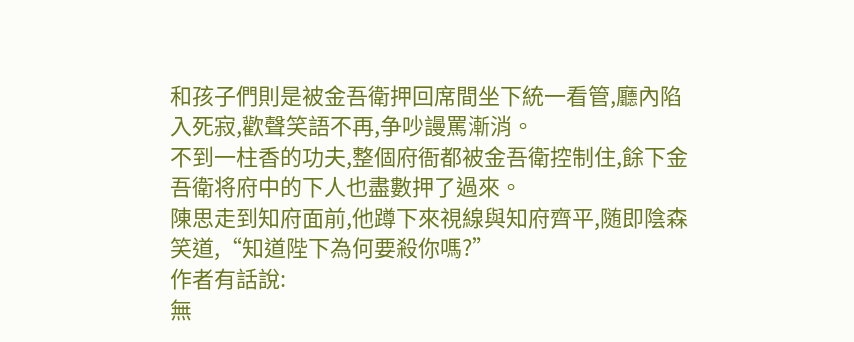和孩子們則是被金吾衛押回席間坐下統一看管,廳內陷入死寂,歡聲笑語不再,争吵謾罵漸消。
不到一柱香的功夫,整個府衙都被金吾衛控制住,餘下金吾衛将府中的下人也盡數押了過來。
陳思走到知府面前,他蹲下來視線與知府齊平,随即陰森笑道,“知道陛下為何要殺你嗎?”
作者有話說:
無